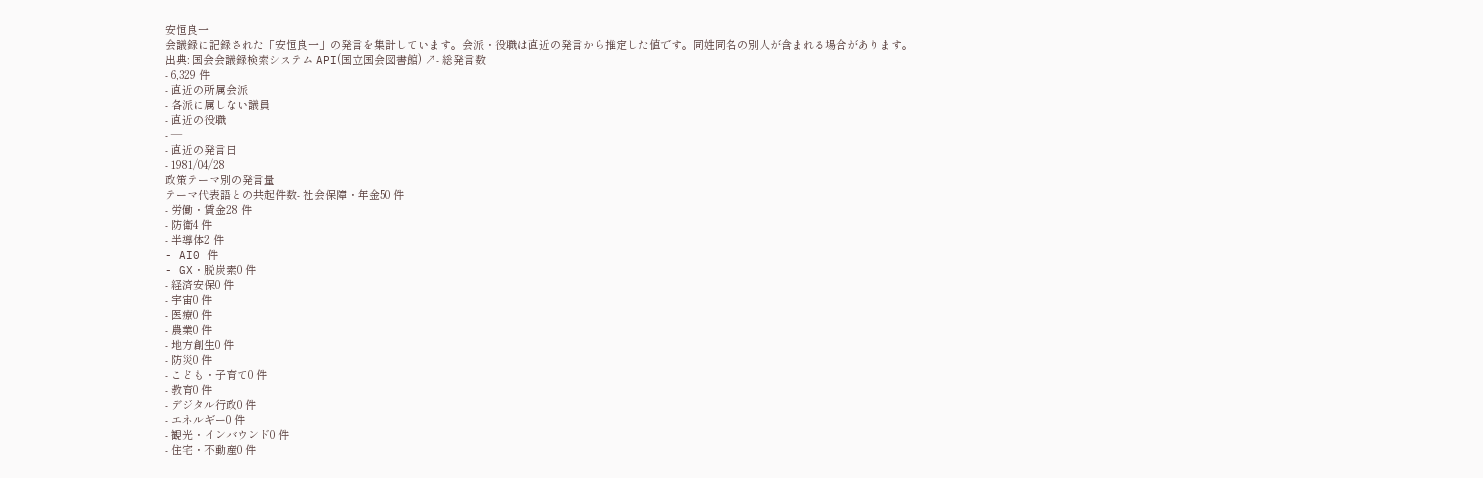安恒良一
会議録に記録された「安恒良一」の発言を集計しています。会派・役職は直近の発言から推定した値です。同姓同名の別人が含まれる場合があります。
出典: 国会会議録検索システム API(国立国会図書館) ↗- 総発言数
- 6,329 件
- 直近の所属会派
- 各派に属しない議員
- 直近の役職
- —
- 直近の発言日
- 1981/04/28
政策テーマ別の発言量
テーマ代表語との共起件数- 社会保障・年金50 件
- 労働・賃金28 件
- 防衛4 件
- 半導体2 件
- AI0 件
- GX・脱炭素0 件
- 経済安保0 件
- 宇宙0 件
- 医療0 件
- 農業0 件
- 地方創生0 件
- 防災0 件
- こども・子育て0 件
- 教育0 件
- デジタル行政0 件
- エネルギー0 件
- 観光・インバウンド0 件
- 住宅・不動産0 件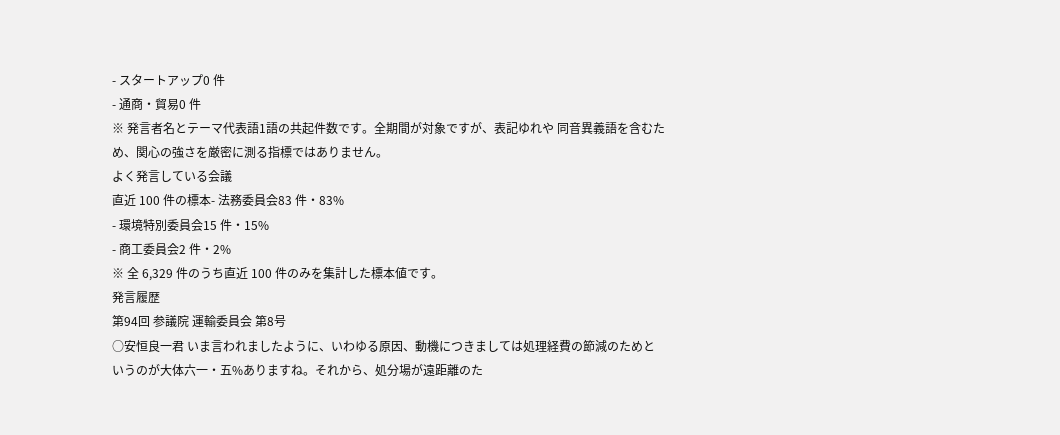- スタートアップ0 件
- 通商・貿易0 件
※ 発言者名とテーマ代表語1語の共起件数です。全期間が対象ですが、表記ゆれや 同音異義語を含むため、関心の強さを厳密に測る指標ではありません。
よく発言している会議
直近 100 件の標本- 法務委員会83 件・83%
- 環境特別委員会15 件・15%
- 商工委員会2 件・2%
※ 全 6,329 件のうち直近 100 件のみを集計した標本値です。
発言履歴
第94回 参議院 運輸委員会 第8号
○安恒良一君 いま言われましたように、いわゆる原因、動機につきましては処理経費の節減のためというのが大体六一・五%ありますね。それから、処分場が遠距離のた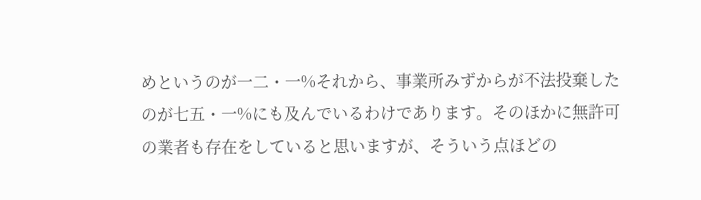めというのが一二・一%それから、事業所みずからが不法投棄したのが七五・一%にも及んでいるわけであります。そのほかに無許可の業者も存在をしていると思いますが、そういう点ほどの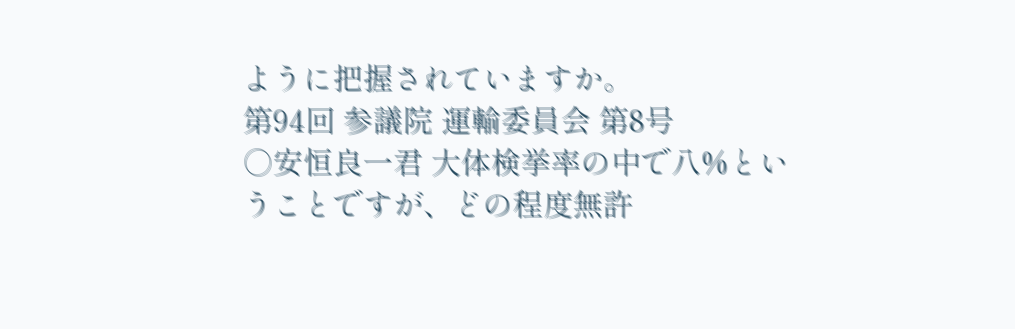ように把握されていますか。
第94回 参議院 運輸委員会 第8号
○安恒良一君 大体検挙率の中で八%ということですが、どの程度無許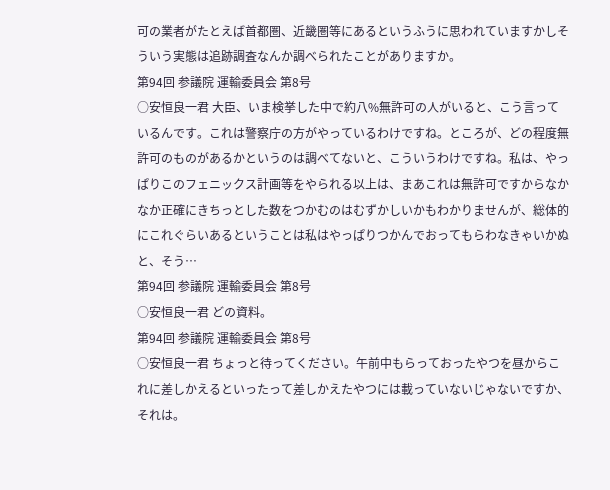可の業者がたとえば首都圏、近畿圏等にあるというふうに思われていますかしそういう実態は追跡調査なんか調べられたことがありますか。
第94回 参議院 運輸委員会 第8号
○安恒良一君 大臣、いま検挙した中で約八%無許可の人がいると、こう言っているんです。これは警察庁の方がやっているわけですね。ところが、どの程度無許可のものがあるかというのは調べてないと、こういうわけですね。私は、やっぱりこのフェニックス計画等をやられる以上は、まあこれは無許可ですからなかなか正確にきちっとした数をつかむのはむずかしいかもわかりませんが、総体的にこれぐらいあるということは私はやっぱりつかんでおってもらわなきゃいかぬと、そう…
第94回 参議院 運輸委員会 第8号
○安恒良一君 どの資料。
第94回 参議院 運輸委員会 第8号
○安恒良一君 ちょっと待ってください。午前中もらっておったやつを昼からこれに差しかえるといったって差しかえたやつには載っていないじゃないですか、それは。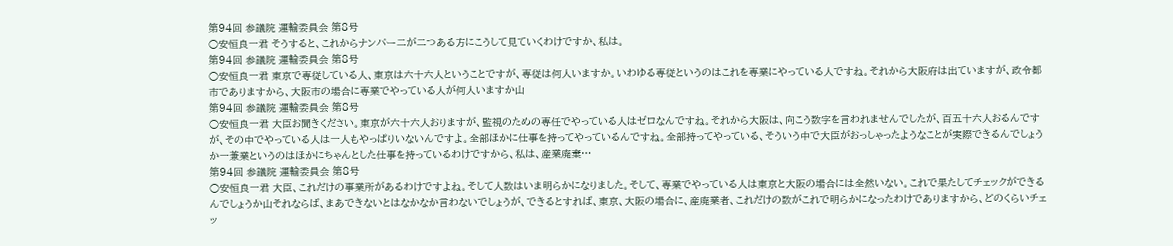第94回 参議院 運輸委員会 第8号
○安恒良一君 そうすると、これからナンバー二が二つある方にこうして見ていくわけですか、私は。
第94回 参議院 運輸委員会 第8号
○安恒良一君 東京で専従している人、東京は六十六人ということですが、専従は何人いますか。いわゆる専従というのはこれを専業にやっている人ですね。それから大阪府は出ていますが、政令都市でありますから、大阪市の場合に専業でやっている人が何人いますか山
第94回 参議院 運輸委員会 第8号
○安恒良一君 大臣お聞きください。東京が六十六人おりますが、監視のための専任でやっている人はゼロなんですね。それから大阪は、向こう数字を言われませんでしたが、百五十六人おるんですが、その中でやっている人は一人もやっぱりいないんですよ。全部ほかに仕事を持ってやっているんですね。全部持ってやっている、そういう中で大臣がおっしゃったようなことが実際できるんでしょうか一兼業というのはほかにちゃんとした仕事を持っているわけですから、私は、産業廃棄…
第94回 参議院 運輸委員会 第8号
○安恒良一君 大臣、これだけの事業所があるわけですよね。そして人数はいま明らかになりました。そして、専業でやっている人は東京と大阪の場合には全然いない。これで果たしてチェックができるんでしょうか山それならば、まあできないとはなかなか言わないでしょうが、できるとすれば、東京、大阪の場合に、産廃業者、これだけの数がこれで明らかになったわけでありますから、どのくらいチェッ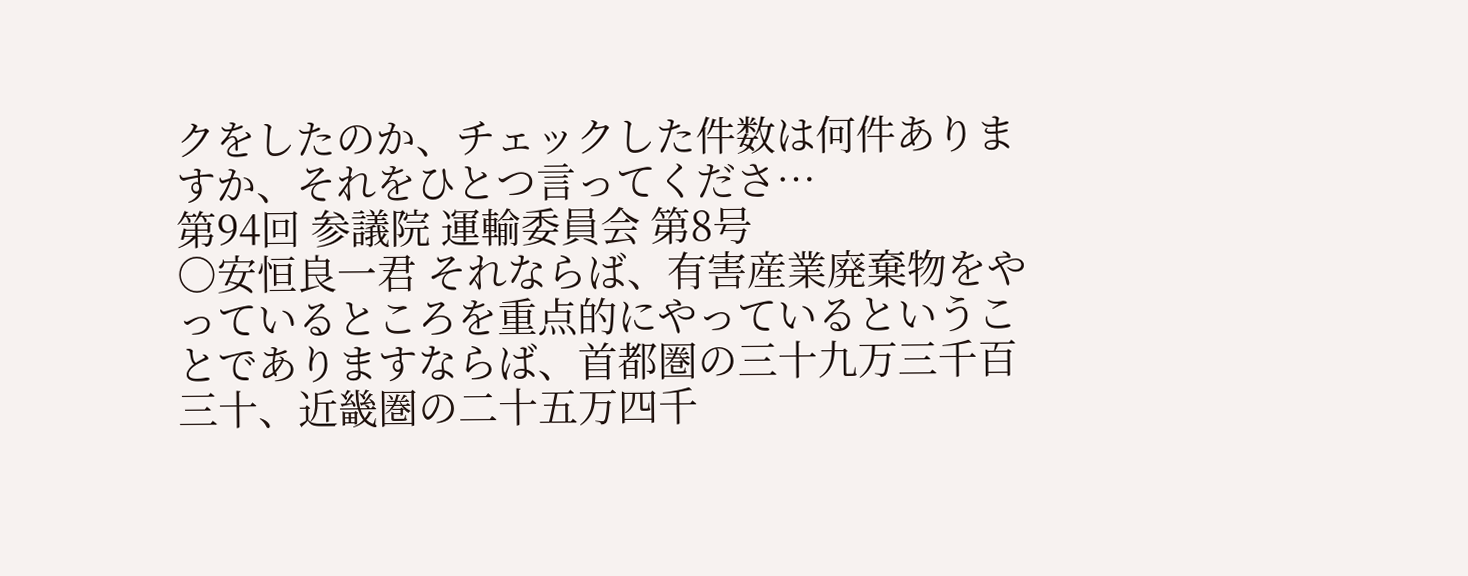クをしたのか、チェックした件数は何件ありますか、それをひとつ言ってくださ…
第94回 参議院 運輸委員会 第8号
○安恒良一君 それならば、有害産業廃棄物をやっているところを重点的にやっているということでありますならば、首都圏の三十九万三千百三十、近畿圏の二十五万四千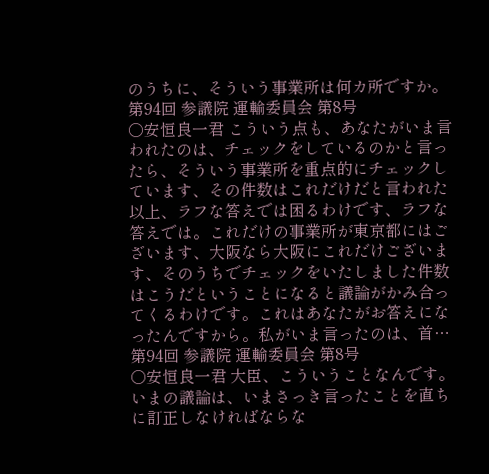のうちに、そういう事業所は何カ所ですか。
第94回 参議院 運輸委員会 第8号
○安恒良一君 こういう点も、あなたがいま言われたのは、チェックをしているのかと言ったら、そういう事業所を重点的にチェックしています、その件数はこれだけだと言われた以上、ラフな答えでは困るわけです、ラフな答えでは。これだけの事業所が東京都にはございます、大阪なら大阪にこれだけございます、そのうちでチェックをいたしました件数はこうだということになると議論がかみ合ってくるわけです。これはあなたがお答えになったんですから。私がいま言ったのは、首…
第94回 参議院 運輸委員会 第8号
○安恒良一君 大臣、こういうことなんです。いまの議論は、いまさっき言ったことを直ちに訂正しなければならな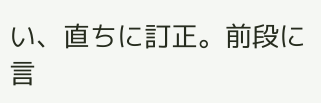い、直ちに訂正。前段に言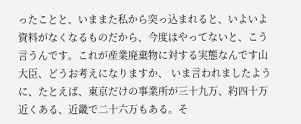ったことと、いままた私から突っ込まれると、いよいよ資料がなくなるものだから、今度はやってないと、こう言うんです。これが産業廃棄物に対する実態なんです山大臣、どうお考えになりますか、 いま言われましたように、たとえば、東京だけの事業所が三十九万、約四十万近くある、近畿で二十六万もある。そ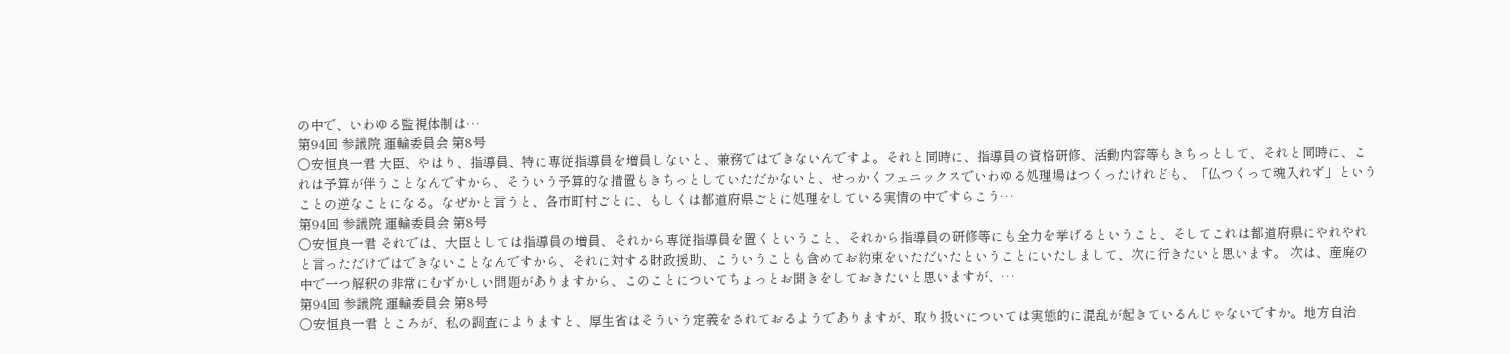の中で、いわゆる監視体制は…
第94回 参議院 運輸委員会 第8号
○安恒良一君 大臣、やはり、指導員、特に専従指導員を増員しないと、兼務ではできないんですよ。それと同時に、指導員の資格研修、活動内容等もきちっとして、それと同時に、これは予算が伴うことなんですから、そういう予算的な措置もきちっとしていただかないと、せっかくフェニックスでいわゆる処理場はつくったけれども、「仏つくって魂入れず」ということの逆なことになる。なぜかと言うと、各市町村ごとに、もしくは都道府県ごとに処理をしている実情の中ですらこう…
第94回 参議院 運輸委員会 第8号
○安恒良一君 それでは、大臣としては指導員の増員、それから専従指導員を置くということ、それから指導員の研修等にも全力を挙げるということ、そしてこれは都道府県にやれやれと言っただけではできないことなんですから、それに対する財政援助、こういうことも含めてお約束をいただいたということにいたしまして、次に行きたいと思います。 次は、産廃の中で一つ解釈の非常にむずかしい問題がありますから、このことについてちょっとお聞きをしておきたいと思いますが、…
第94回 参議院 運輸委員会 第8号
○安恒良一君 ところが、私の調査によりますと、厚生省はそういう定義をされておるようでありますが、取り扱いについては実態的に混乱が起きているんじゃないですか。地方自治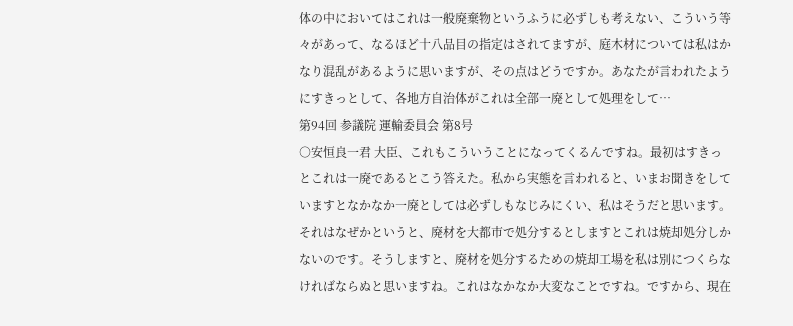体の中においてはこれは一般廃棄物というふうに必ずしも考えない、こういう等々があって、なるほど十八品目の指定はされてますが、庭木材については私はかなり混乱があるように思いますが、その点はどうですか。あなたが言われたようにすきっとして、各地方自治体がこれは全部一廃として処理をして…
第94回 参議院 運輸委員会 第8号
○安恒良一君 大臣、これもこういうことになってくるんですね。最初はすきっとこれは一廃であるとこう答えた。私から実態を言われると、いまお聞きをしていますとなかなか一廃としては必ずしもなじみにくい、私はそうだと思います。それはなぜかというと、廃材を大都市で処分するとしますとこれは焼却処分しかないのです。そうしますと、廃材を処分するための焼却工場を私は別につくらなければならぬと思いますね。これはなかなか大変なことですね。ですから、現在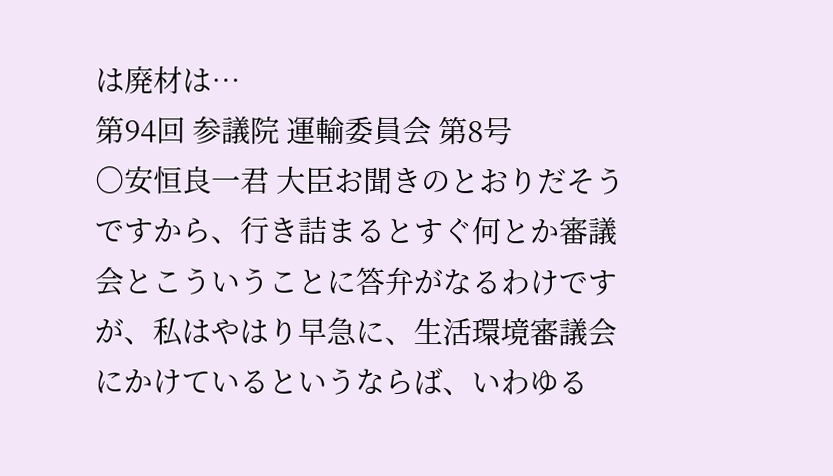は廃材は…
第94回 参議院 運輸委員会 第8号
○安恒良一君 大臣お聞きのとおりだそうですから、行き詰まるとすぐ何とか審議会とこういうことに答弁がなるわけですが、私はやはり早急に、生活環境審議会にかけているというならば、いわゆる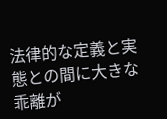法律的な定義と実態との間に大きな乖離が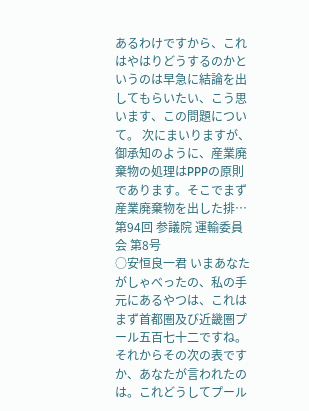あるわけですから、これはやはりどうするのかというのは早急に結論を出してもらいたい、こう思います、この問題について。 次にまいりますが、御承知のように、産業廃棄物の処理はPPPの原則であります。そこでまず産業廃棄物を出した排…
第94回 参議院 運輸委員会 第8号
○安恒良一君 いまあなたがしゃべったの、私の手元にあるやつは、これはまず首都圏及び近畿圏プール五百七十二ですね。それからその次の表ですか、あなたが言われたのは。これどうしてプール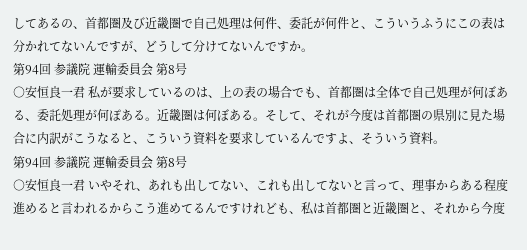してあるの、首都圏及び近畿圏で自己処理は何件、委託が何件と、こういうふうにこの表は分かれてないんですが、どうして分けてないんですか。
第94回 参議院 運輸委員会 第8号
○安恒良一君 私が要求しているのは、上の表の場合でも、首都圏は全体で自己処理が何ぼある、委託処理が何ぽある。近畿圏は何ぼある。そして、それが今度は首都圏の県別に見た場合に内訳がこうなると、こういう資料を要求しているんですよ、そういう資料。
第94回 参議院 運輸委員会 第8号
○安恒良一君 いやそれ、あれも出してない、これも出してないと言って、理事からある程度進めると言われるからこう進めてるんですけれども、私は首都圏と近畿圏と、それから今度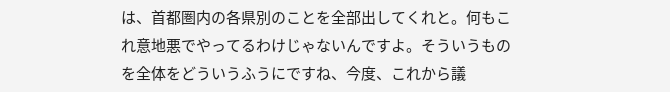は、首都圏内の各県別のことを全部出してくれと。何もこれ意地悪でやってるわけじゃないんですよ。そういうものを全体をどういうふうにですね、今度、これから議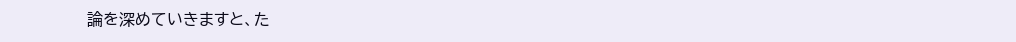論を深めていきますと、た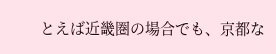とえば近畿圏の場合でも、京都な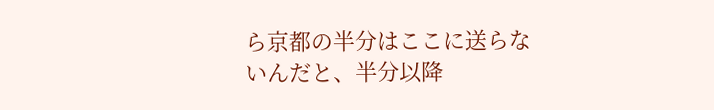ら京都の半分はここに送らないんだと、半分以降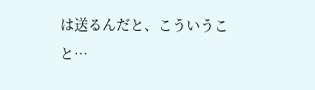は送るんだと、こういうこと…